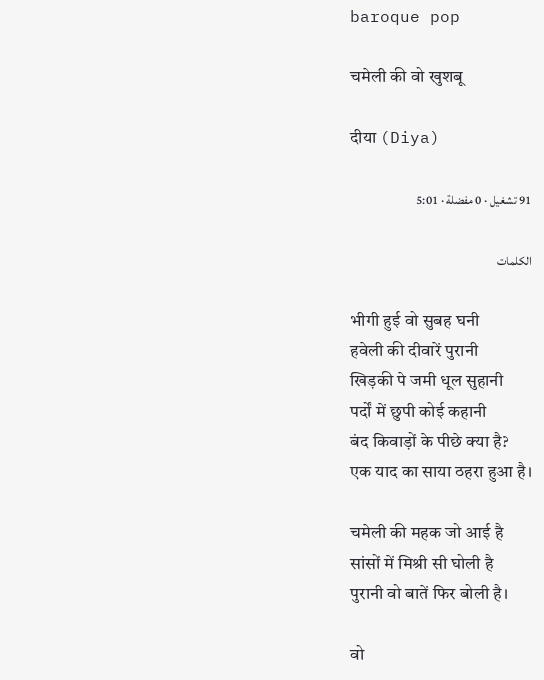baroque pop

चमेली की वो खुशबू

दीया (Diya)

91 تشغيل · 0 مفضلة · 5:01

الكلمات

भीगी हुई वो सुबह घनी
हवेली की दीवारें पुरानी
खिड़की पे जमी धूल सुहानी
पर्दों में छुपी कोई कहानी
बंद किवाड़ों के पीछे क्या है?
एक याद का साया ठहरा हुआ है।

चमेली की महक जो आई है
सांसों में मिश्री सी घोली है
पुरानी वो बातें फिर बोली है।

वो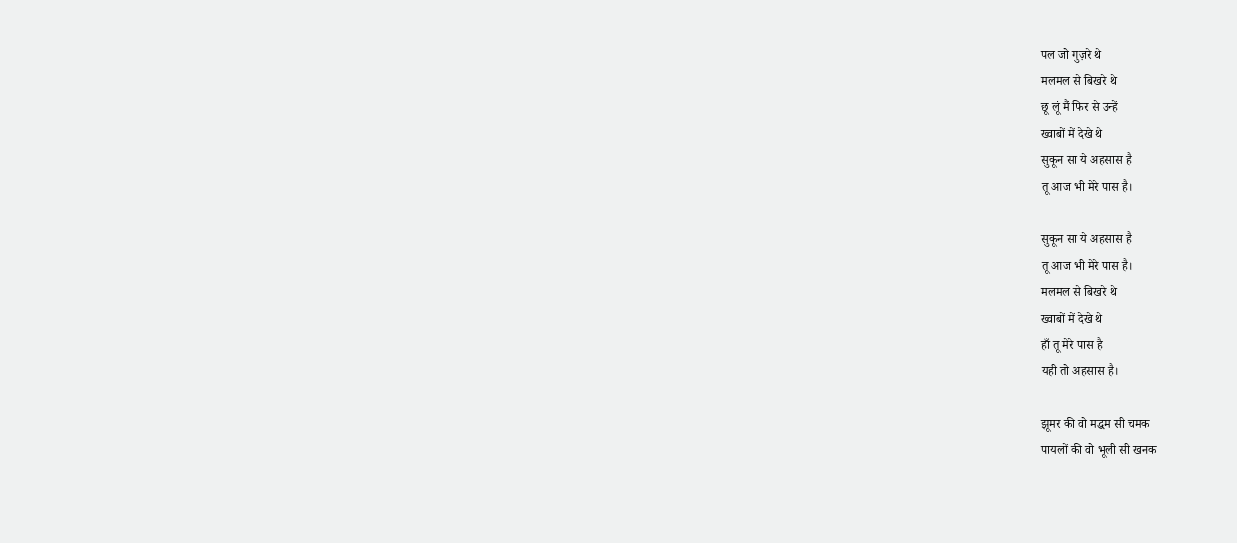पल जो गुज़रे थे
मलमल से बिखरे थे
छू लूं मैं फिर से उन्हें
ख्वाबों में देखे थे
सुकून सा ये अहसास है
तू आज भी मेरे पास है।

सुकून सा ये अहसास है
तू आज भी मेरे पास है।
मलमल से बिखरे थे
ख्वाबों में देखे थे
हाँ तू मेरे पास है
यही तो अहसास है।

झूमर की वो मद्धम सी चमक
पायलों की वो भूली सी खनक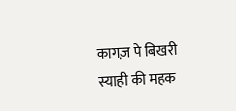कागज़ पे बिखरी स्याही की महक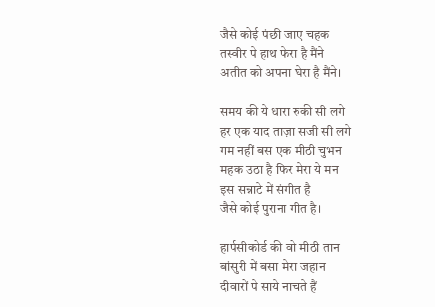जैसे कोई पंछी जाए चहक
तस्वीर पे हाथ फेरा है मैंने
अतीत को अपना घेरा है मैंने।

समय की ये धारा रुकी सी लगे
हर एक याद ताज़ा सजी सी लगे
गम नहीं बस एक मीठी चुभन
महक उठा है फिर मेरा ये मन
इस सन्नाटे में संगीत है
जैसे कोई पुराना गीत है।

हार्पसीकोर्ड की वो मीठी तान
बांसुरी में बसा मेरा जहान
दीवारों पे साये नाचते हैं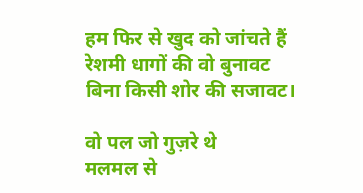हम फिर से खुद को जांचते हैं
रेशमी धागों की वो बुनावट
बिना किसी शोर की सजावट।

वो पल जो गुज़रे थे
मलमल से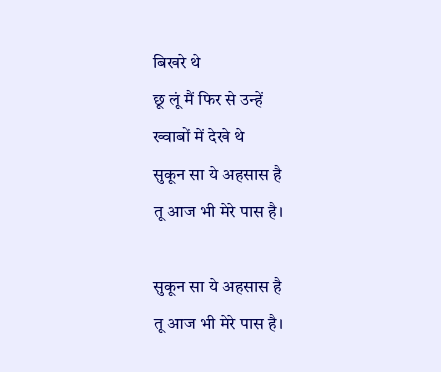बिखरे थे
छू लूं मैं फिर से उन्हें
ख्वाबों में देखे थे
सुकून सा ये अहसास है
तू आज भी मेरे पास है।

सुकून सा ये अहसास है
तू आज भी मेरे पास है।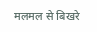मलमल से बिखरे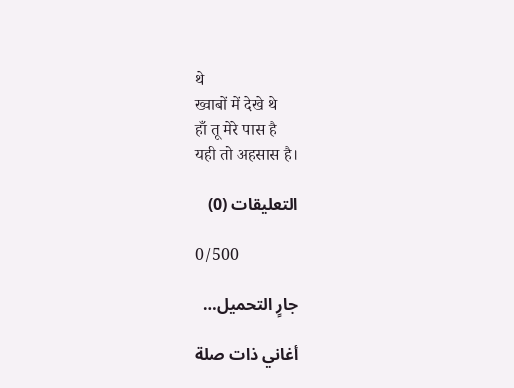थे
ख्वाबों में देखे थे
हाँ तू मेरे पास है
यही तो अहसास है।

التعليقات (0)

0/500

جارٍ التحميل…

أغاني ذات صلة